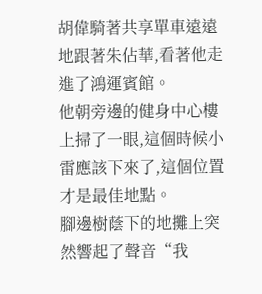胡偉騎著共享單車遠遠地跟著朱佔華,看著他走進了鴻運賓館。
他朝旁邊的健身中心樓上掃了一眼,這個時候小雷應該下來了,這個位置才是最佳地點。
腳邊樹蔭下的地攤上突然響起了聲音“我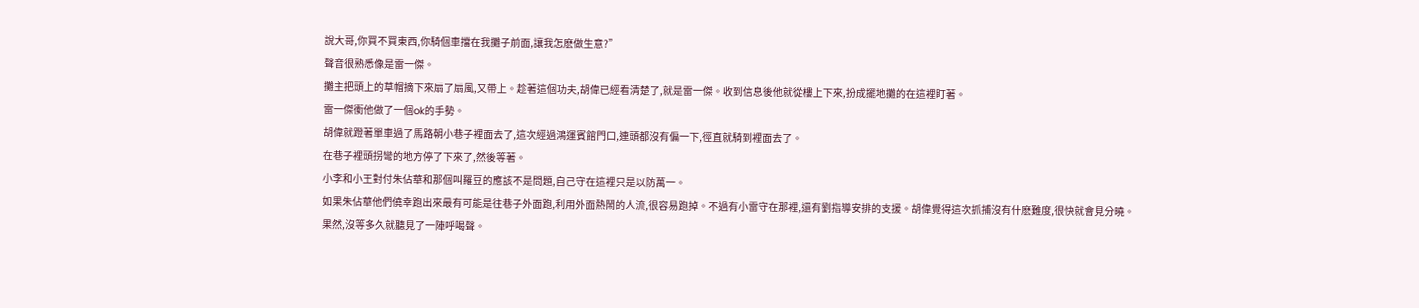說大哥,你買不買東西,你騎個車擋在我攤子前面,讓我怎麽做生意?”
聲音很熟悉像是雷一傑。
攤主把頭上的草帽摘下來扇了扇風,又帶上。趁著這個功夫,胡偉已經看清楚了,就是雷一傑。收到信息後他就從樓上下來,扮成擺地攤的在這裡盯著。
雷一傑衝他做了一個ok的手勢。
胡偉就蹬著單車過了馬路朝小巷子裡面去了,這次經過鴻運賓館門口,連頭都沒有偏一下,徑直就騎到裡面去了。
在巷子裡頭拐彎的地方停了下來了,然後等著。
小李和小王對付朱佔華和那個叫羅豆的應該不是問題,自己守在這裡只是以防萬一。
如果朱佔華他們僥幸跑出來最有可能是往巷子外面跑,利用外面熱鬧的人流,很容易跑掉。不過有小雷守在那裡,還有劉指導安排的支援。胡偉覺得這次抓捕沒有什麽難度,很快就會見分曉。
果然,沒等多久就聽見了一陣呼喝聲。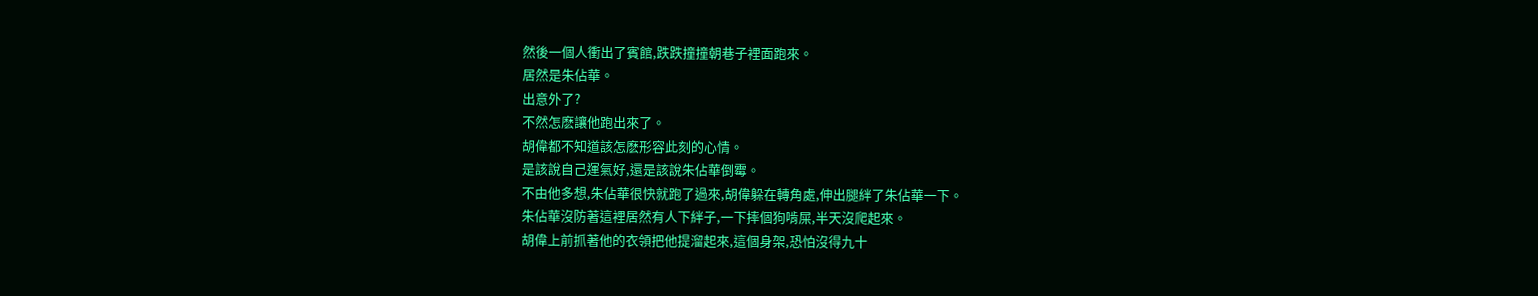然後一個人衝出了賓館,跌跌撞撞朝巷子裡面跑來。
居然是朱佔華。
出意外了?
不然怎麽讓他跑出來了。
胡偉都不知道該怎麽形容此刻的心情。
是該說自己運氣好,還是該說朱佔華倒霉。
不由他多想,朱佔華很快就跑了過來,胡偉躲在轉角處,伸出腿絆了朱佔華一下。
朱佔華沒防著這裡居然有人下絆子,一下摔個狗啃屎,半天沒爬起來。
胡偉上前抓著他的衣領把他提溜起來,這個身架,恐怕沒得九十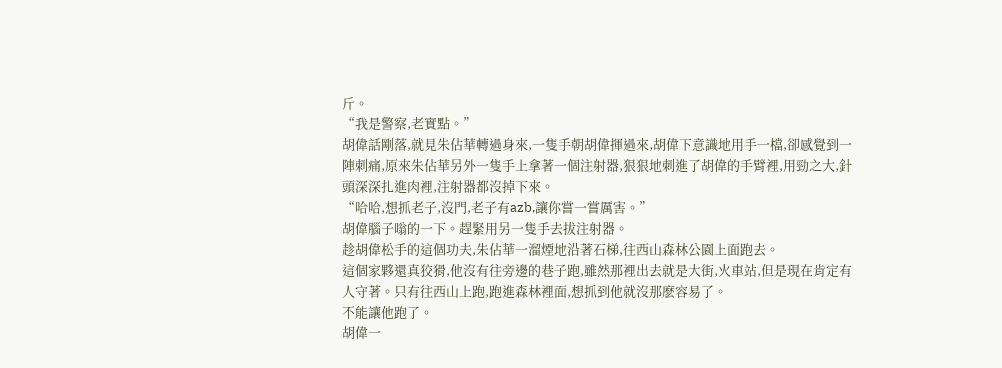斤。
“我是警察,老實點。”
胡偉話剛落,就見朱佔華轉過身來,一隻手朝胡偉揮過來,胡偉下意識地用手一檔,卻感覺到一陣刺痛,原來朱佔華另外一隻手上拿著一個注射器,狠狠地刺進了胡偉的手臂裡,用勁之大,針頭深深扎進肉裡,注射器都沒掉下來。
“哈哈,想抓老子,沒門,老子有azb,讓你嘗一嘗厲害。”
胡偉腦子嗡的一下。趕緊用另一隻手去拔注射器。
趁胡偉松手的這個功夫,朱佔華一溜煙地沿著石梯,往西山森林公園上面跑去。
這個家夥還真狡猾,他沒有往旁邊的巷子跑,雖然那裡出去就是大街,火車站,但是現在肯定有人守著。只有往西山上跑,跑進森林裡面,想抓到他就沒那麽容易了。
不能讓他跑了。
胡偉一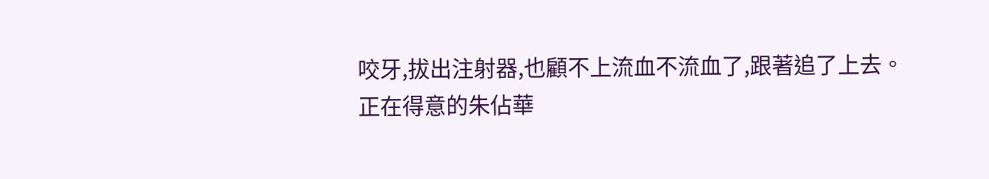咬牙,拔出注射器,也顧不上流血不流血了,跟著追了上去。
正在得意的朱佔華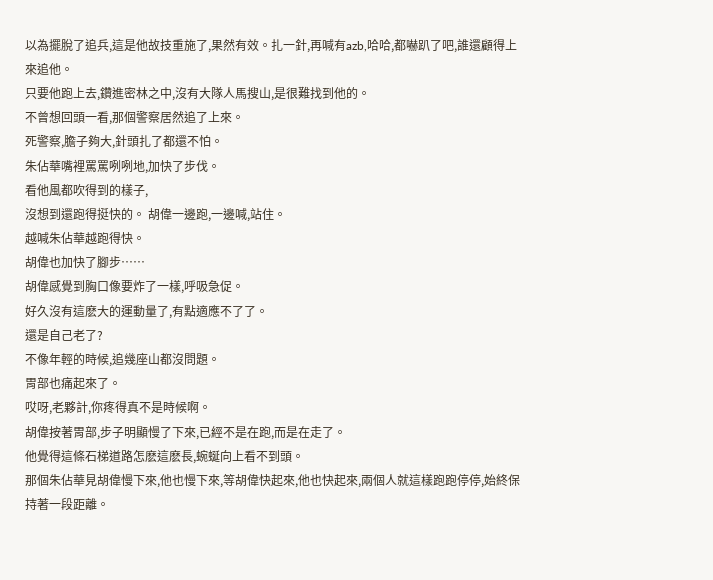以為擺脫了追兵,這是他故技重施了,果然有效。扎一針,再喊有azb,哈哈,都嚇趴了吧,誰還顧得上來追他。
只要他跑上去,鑽進密林之中,沒有大隊人馬搜山,是很難找到他的。
不曾想回頭一看,那個警察居然追了上來。
死警察,膽子夠大,針頭扎了都還不怕。
朱佔華嘴裡罵罵咧咧地,加快了步伐。
看他風都吹得到的樣子,
沒想到還跑得挺快的。 胡偉一邊跑,一邊喊,站住。
越喊朱佔華越跑得快。
胡偉也加快了腳步……
胡偉感覺到胸口像要炸了一樣,呼吸急促。
好久沒有這麽大的運動量了,有點適應不了了。
還是自己老了?
不像年輕的時候,追幾座山都沒問題。
胃部也痛起來了。
哎呀,老夥計,你疼得真不是時候啊。
胡偉按著胃部,步子明顯慢了下來,已經不是在跑,而是在走了。
他覺得這條石梯道路怎麽這麽長,蜿蜒向上看不到頭。
那個朱佔華見胡偉慢下來,他也慢下來,等胡偉快起來,他也快起來,兩個人就這樣跑跑停停,始終保持著一段距離。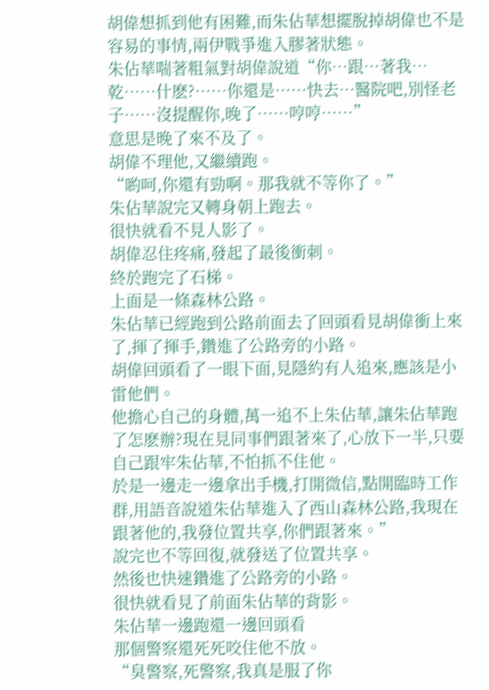胡偉想抓到他有困難,而朱佔華想擺脫掉胡偉也不是容易的事情,兩伊戰爭進入膠著狀態。
朱佔華喘著粗氣對胡偉說道“你…跟…著我…乾……什麽?……你還是……快去…醫院吧,別怪老子……沒提醒你,晚了……哼哼……”
意思是晚了來不及了。
胡偉不理他,又繼續跑。
“喲呵,你還有勁啊。那我就不等你了。”
朱佔華說完又轉身朝上跑去。
很快就看不見人影了。
胡偉忍住疼痛,發起了最後衝刺。
終於跑完了石梯。
上面是一條森林公路。
朱佔華已經跑到公路前面去了回頭看見胡偉衝上來了,揮了揮手,鑽進了公路旁的小路。
胡偉回頭看了一眼下面,見隱約有人追來,應該是小雷他們。
他擔心自己的身體,萬一追不上朱佔華,讓朱佔華跑了怎麽辦?現在見同事們跟著來了,心放下一半,只要自己跟牢朱佔華,不怕抓不住他。
於是一邊走一邊拿出手機,打開微信,點開臨時工作群,用語音說道朱佔華進入了西山森林公路,我現在跟著他的,我發位置共享,你們跟著來。”
說完也不等回復,就發送了位置共享。
然後也快速鑽進了公路旁的小路。
很快就看見了前面朱佔華的背影。
朱佔華一邊跑還一邊回頭看
那個警察還死死咬住他不放。
“臭警察,死警察,我真是服了你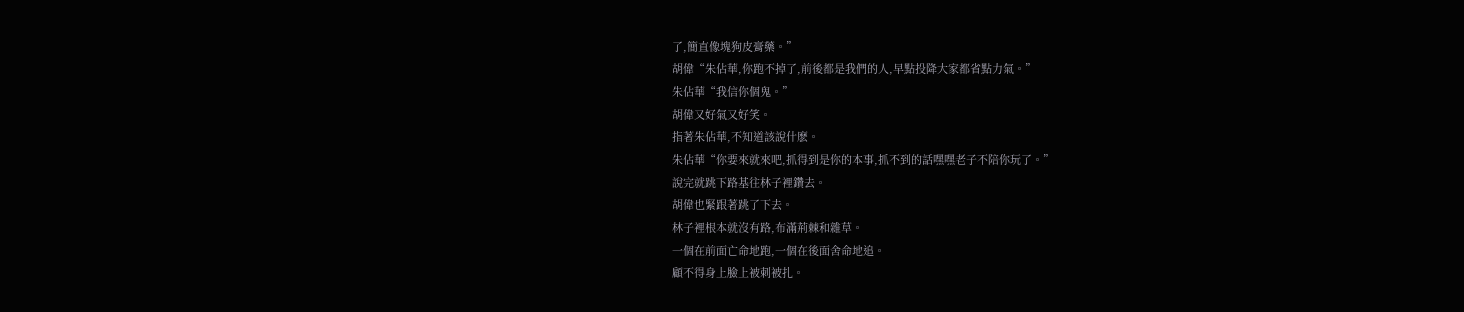了,簡直像塊狗皮膏藥。”
胡偉“朱佔華,你跑不掉了,前後都是我們的人,早點投降大家都省點力氣。”
朱佔華“我信你個鬼。”
胡偉又好氣又好笑。
指著朱佔華,不知道該說什麽。
朱佔華“你要來就來吧,抓得到是你的本事,抓不到的話嘿嘿老子不陪你玩了。”
說完就跳下路基往林子裡鑽去。
胡偉也緊跟著跳了下去。
林子裡根本就沒有路,布滿荊棘和雜草。
一個在前面亡命地跑,一個在後面舍命地追。
顧不得身上臉上被刺被扎。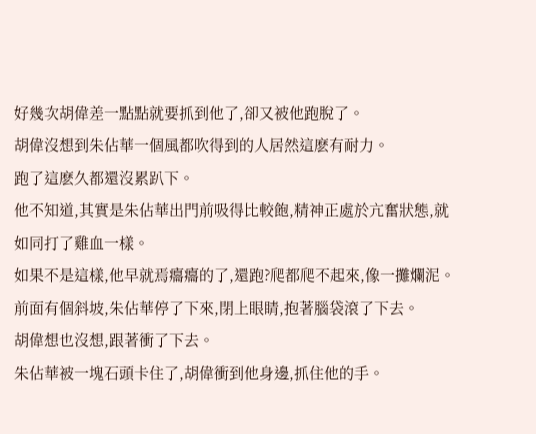好幾次胡偉差一點點就要抓到他了,卻又被他跑脫了。
胡偉沒想到朱佔華一個風都吹得到的人居然這麽有耐力。
跑了這麽久都還沒累趴下。
他不知道,其實是朱佔華出門前吸得比較飽,精神正處於亢奮狀態,就如同打了雞血一樣。
如果不是這樣,他早就焉癟癟的了,還跑?爬都爬不起來,像一攤爛泥。
前面有個斜坡,朱佔華停了下來,閉上眼睛,抱著腦袋滾了下去。
胡偉想也沒想,跟著衝了下去。
朱佔華被一塊石頭卡住了,胡偉衝到他身邊,抓住他的手。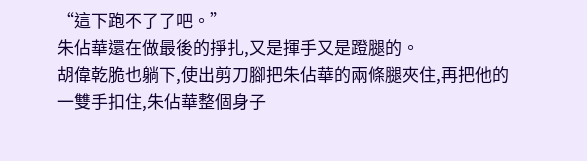“這下跑不了了吧。”
朱佔華還在做最後的掙扎,又是揮手又是蹬腿的。
胡偉乾脆也躺下,使出剪刀腳把朱佔華的兩條腿夾住,再把他的一雙手扣住,朱佔華整個身子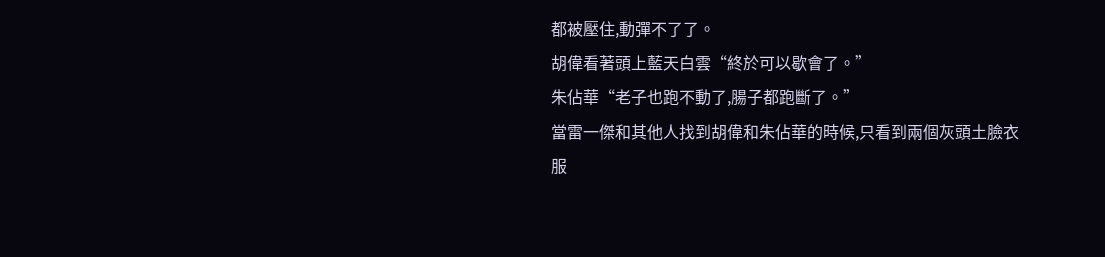都被壓住,動彈不了了。
胡偉看著頭上藍天白雲“終於可以歇會了。”
朱佔華“老子也跑不動了,腸子都跑斷了。”
當雷一傑和其他人找到胡偉和朱佔華的時候,只看到兩個灰頭土臉衣服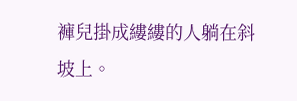褲兒掛成縷縷的人躺在斜坡上。